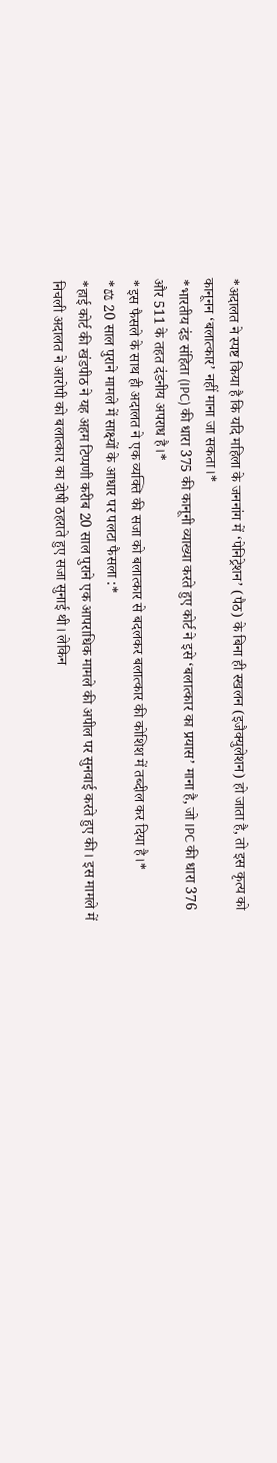*अदालत ने स्पष्ट किया है कि यदि महिला के जननांग में ‘पेनिट्रेशन’ (पैठ) के बिना ही स्खलन (इजैक्युलेशन) हो जाता है, तो इस कृत्य को कानूनन ‘बलात्कार’ नहीं माना जा सकता।*
*भारतीय दंड संहिता (IPC) की धारा 375 की कानूनी व्याख्या करते हुए कोर्ट ने इसे ‘बलात्कार का प्रयास’ माना है, जो IPC की धारा 376 और 511 के तहत दंडनीय अपराध है।*
*इस फैसले के साथ ही अदालत ने एक व्यक्ति की सजा को बलात्कार से बदलकर बलात्कार की कोशिश में तब्दील कर दिया है।*
*⚖ 20 साल पुराने मामले में साक्ष्यों के आधार पर पलटा फैसला :*
*हाई कोर्ट की खंडपीठ ने यह अहम टिप्पणी करीब 20 साल पुराने एक आपराधिक मामले की अपील पर सुनवाई करते हुए की। इस मामले में निचली अदालत ने आरोपी को बलात्कार का दोषी ठहराते हुए सजा सुनाई थी। लेकिन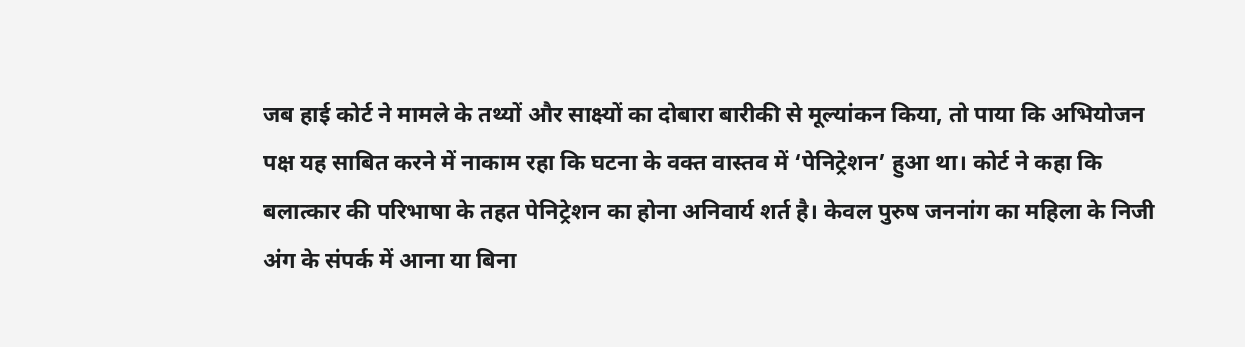जब हाई कोर्ट ने मामले के तथ्यों और साक्ष्यों का दोबारा बारीकी से मूल्यांकन किया, तो पाया कि अभियोजन पक्ष यह साबित करने में नाकाम रहा कि घटना के वक्त वास्तव में ‘पेनिट्रेशन’ हुआ था। कोर्ट ने कहा कि बलात्कार की परिभाषा के तहत पेनिट्रेशन का होना अनिवार्य शर्त है। केवल पुरुष जननांग का महिला के निजी अंग के संपर्क में आना या बिना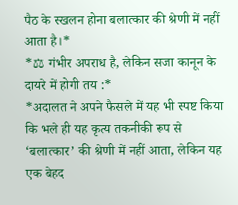पैठ के स्खलन होना बलात्कार की श्रेणी में नहीं आता है।*
*⚖ गंभीर अपराध है, लेकिन सजा कानून के दायरे में होगी तय :*
*अदालत ने अपने फैसले में यह भी स्पष्ट किया कि भले ही यह कृत्य तकनीकी रूप से ‘बलात्कार’ की श्रेणी में नहीं आता, लेकिन यह एक बेहद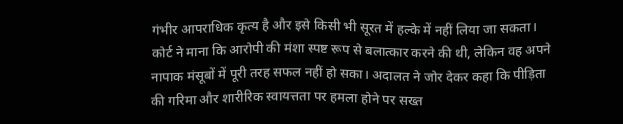गंभीर आपराधिक कृत्य है और इसे किसी भी सूरत में हल्के में नहीं लिया जा सकता। कोर्ट ने माना कि आरोपी की मंशा स्पष्ट रूप से बलात्कार करने की थी, लेकिन वह अपने नापाक मंसूबों में पूरी तरह सफल नहीं हो सका। अदालत ने जोर देकर कहा कि पीड़िता की गरिमा और शारीरिक स्वायत्तता पर हमला होने पर सख्त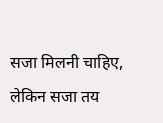सजा मिलनी चाहिए, लेकिन सजा तय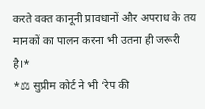करते वक्त कानूनी प्रावधानों और अपराध के तय मानकों का पालन करना भी उतना ही जरूरी है।*
*⚖ सुप्रीम कोर्ट ने भी ‘रेप की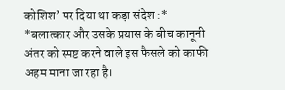कोशिश’ पर दिया था कड़ा संदेश :*
*बलात्कार और उसके प्रयास के बीच कानूनी अंतर को स्पष्ट करने वाले इस फैसले को काफी अहम माना जा रहा है।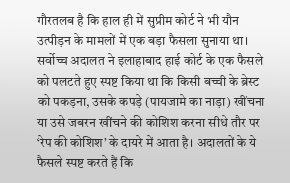गौरतलब है कि हाल ही में सुप्रीम कोर्ट ने भी यौन उत्पीड़न के मामलों में एक बड़ा फैसला सुनाया था। सर्वोच्च अदालत ने इलाहाबाद हाई कोर्ट के एक फैसले को पलटते हुए स्पष्ट किया था कि किसी बच्ची के ब्रेस्ट को पकड़ना, उसके कपड़े (पायजामे का नाड़ा) खींचना या उसे जबरन खींचने की कोशिश करना सीधे तौर पर ‘रेप की कोशिश’ के दायरे में आता है। अदालतों के ये फैसले स्पष्ट करते हैं कि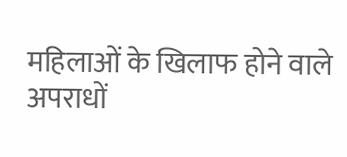महिलाओं के खिलाफ होने वाले अपराधों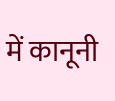में कानूनी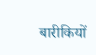बारीकियों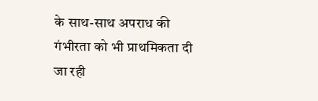के साथ-साथ अपराध की गंभीरता को भी प्राथमिकता दी जा रही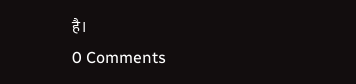है।
0 Comments